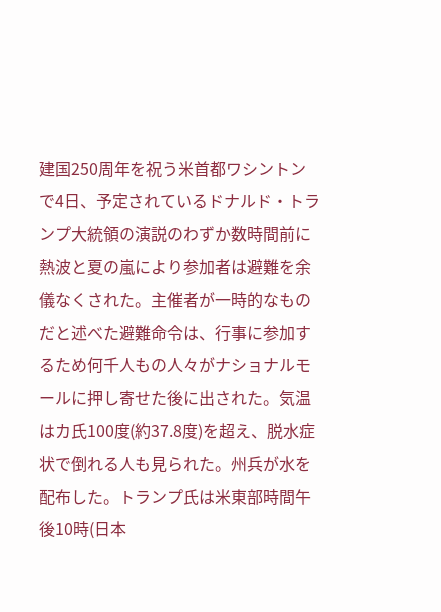建国250周年を祝う米首都ワシントンで4日、予定されているドナルド・トランプ大統領の演説のわずか数時間前に熱波と夏の嵐により参加者は避難を余儀なくされた。主催者が一時的なものだと述べた避難命令は、行事に参加するため何千人もの人々がナショナルモールに押し寄せた後に出された。気温はカ氏100度(約37.8度)を超え、脱水症状で倒れる人も見られた。州兵が水を配布した。トランプ氏は米東部時間午後10時(日本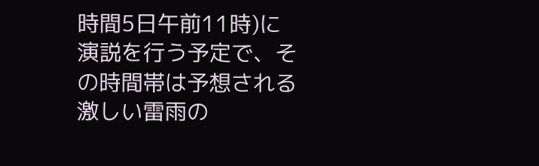時間5日午前11時)に演説を行う予定で、その時間帯は予想される激しい雷雨の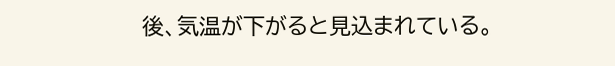後、気温が下がると見込まれている。